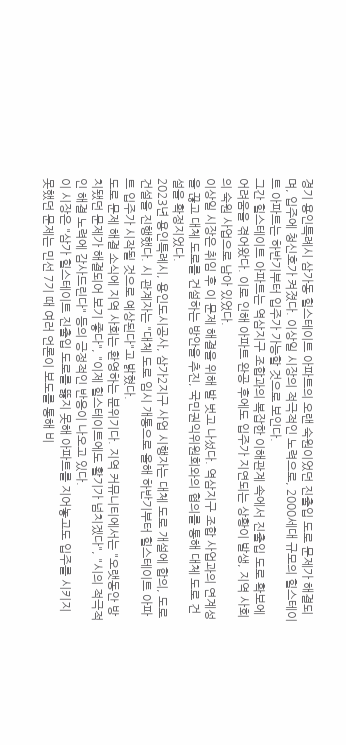경기 용인특례시 삼가동 힐스테이트 아파트의 오랜 숙원이었던 진출입 도로 문제가 해결되며, 입주에 청신호가 켜졌다. 이상일 시장의 적극적인 노력으로, 2000세대 규모의 힐스테이트 아파트는 하반기부터 입주가 가능할 것으로 보인다.
그간 힐스테이트 아파트는 역삼지구 조합과의 복잡한 이해관계 속에서 진출입 도로 확보에 어려움을 겪어왔다. 이로 인해 아파트 완공 후에도 입주가 지연되는 상황이 발생, 지역 사회의 숙원 사업으로 남아 있었다.
이상일 시장은 취임 후 이 문제 해결을 위해 발 벗고 나섰다. 역삼지구 조합 사업과의 연계성을 끊고 대체 도로를 건설하는 방안을 추진, 국민권익위원회와의 협의를 통해 대체 도로 건설을 확정지었다.
2023년 용인특례시, 용인도시공사, 삼가2지구 사업 시행자는 대체 도로 개설에 합의, 도로 건설을 진행했다. 시 관계자는 "대체 도로 임시 개통으로 올해 하반기부터 힐스테이트 아파트 입주가 시작될 것으로 예상된다"고 밝혔다.
도로 문제 해결 소식에 지역 사회는 환영하는 분위기다. 지역 커뮤니티에서는 "오랫동안 방치됐던 문제가 해결되어 보기 좋다", "이제 힐스테이트에도 활기가 넘치겠다", "시의 적극적인 해결 노력에 감사드린다" 등의 긍정적인 반응이 나오고 있다.
이 시장은 "삼가 힐스테이트 진출입 도로를 뚫지 못해 아파트를 지어놓고도 입주를 시키지 못했던 문제는 민선 7기 때 여러 언론이 보도를 통해 비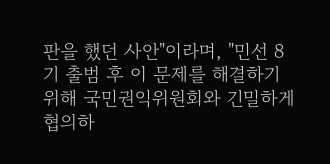판을 했던 사안"이라며, "민선 8기 출범 후 이 문제를 해결하기 위해 국민권익위원회와 긴밀하게 협의하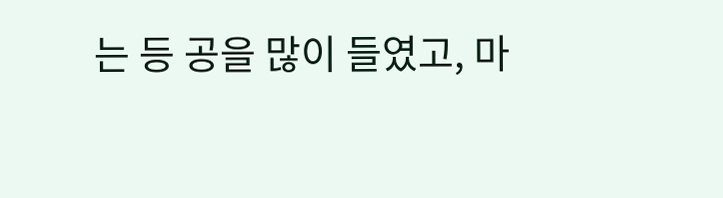는 등 공을 많이 들였고, 마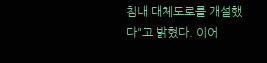침내 대체도로를 개설했다"고 밝혔다. 이어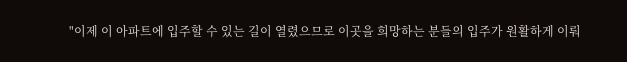"이제 이 아파트에 입주할 수 있는 길이 열렸으므로 이곳을 희망하는 분들의 입주가 원활하게 이뤄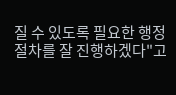질 수 있도록 필요한 행정절차를 잘 진행하겠다"고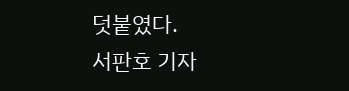덧붙였다.
서판호 기자